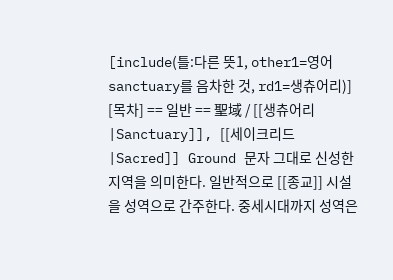[include(틀:다른 뜻1, other1=영어 sanctuary를 음차한 것, rd1=생츄어리)] [목차] == 일반 == 聖域 / [[생츄어리|Sanctuary]], [[세이크리드|Sacred]] Ground 문자 그대로 신성한 지역을 의미한다. 일반적으로 [[종교]] 시설을 성역으로 간주한다. 중세시대까지 성역은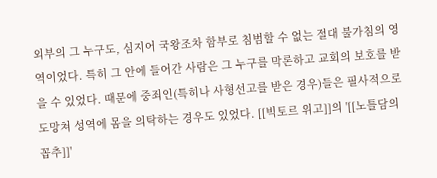외부의 그 누구도, 심지어 국왕조차 함부로 침범할 수 없는 절대 불가침의 영역이었다. 특히 그 안에 들어간 사람은 그 누구를 막론하고 교회의 보호를 받을 수 있었다. 때문에 중죄인(특히나 사형선고를 받은 경우)들은 필사적으로 도망쳐 성역에 몸을 의탁하는 경우도 있었다. [[빅토르 위고]]의 '[[노틀담의 꼽추]]'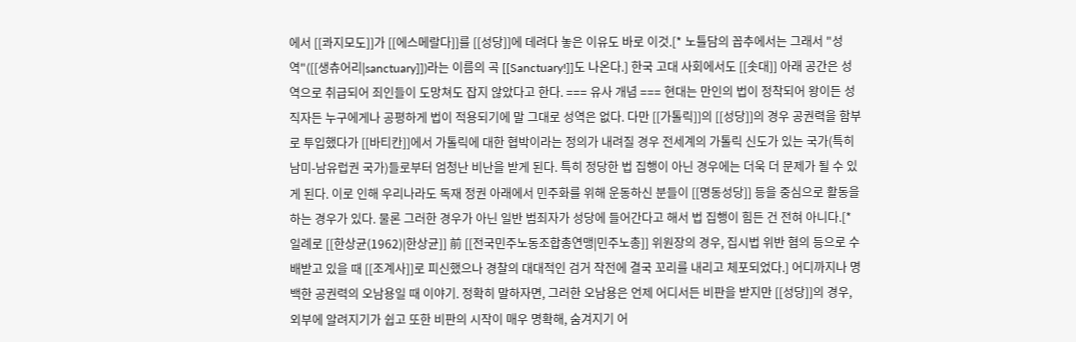에서 [[콰지모도]]가 [[에스메랄다]]를 [[성당]]에 데려다 놓은 이유도 바로 이것.[* 노틀담의 꼽추에서는 그래서 "성역"([[생츄어리|sanctuary]])라는 이름의 곡 [[Sanctuary!]]도 나온다.] 한국 고대 사회에서도 [[솟대]] 아래 공간은 성역으로 취급되어 죄인들이 도망쳐도 잡지 않았다고 한다. === 유사 개념 === 현대는 만인의 법이 정착되어 왕이든 성직자든 누구에게나 공평하게 법이 적용되기에 말 그대로 성역은 없다. 다만 [[가톨릭]]의 [[성당]]의 경우 공권력을 함부로 투입했다가 [[바티칸]]에서 가톨릭에 대한 협박이라는 정의가 내려질 경우 전세계의 가톨릭 신도가 있는 국가(특히 남미-남유럽권 국가)들로부터 엄청난 비난을 받게 된다. 특히 정당한 법 집행이 아닌 경우에는 더욱 더 문제가 될 수 있게 된다. 이로 인해 우리나라도 독재 정권 아래에서 민주화를 위해 운동하신 분들이 [[명동성당]] 등을 중심으로 활동을 하는 경우가 있다. 물론 그러한 경우가 아닌 일반 범죄자가 성당에 들어간다고 해서 법 집행이 힘든 건 전혀 아니다.[* 일례로 [[한상균(1962)|한상균]] 前 [[전국민주노동조합총연맹|민주노총]] 위원장의 경우, 집시법 위반 혐의 등으로 수배받고 있을 때 [[조계사]]로 피신했으나 경찰의 대대적인 검거 작전에 결국 꼬리를 내리고 체포되었다.] 어디까지나 명백한 공권력의 오남용일 때 이야기. 정확히 말하자면, 그러한 오남용은 언제 어디서든 비판을 받지만 [[성당]]의 경우, 외부에 알려지기가 쉽고 또한 비판의 시작이 매우 명확해, 숨겨지기 어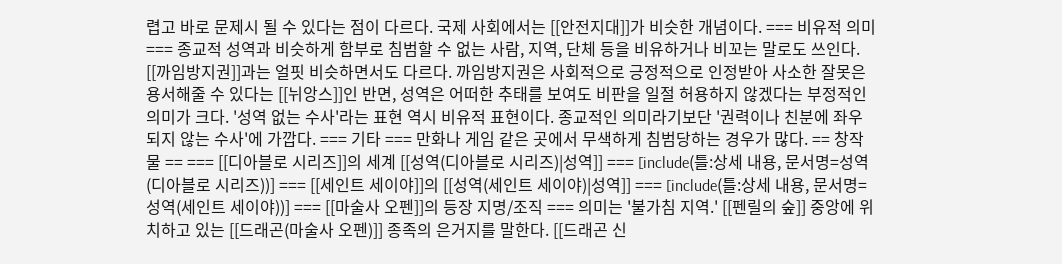렵고 바로 문제시 될 수 있다는 점이 다르다. 국제 사회에서는 [[안전지대]]가 비슷한 개념이다. === 비유적 의미 === 종교적 성역과 비슷하게 함부로 침범할 수 없는 사람, 지역, 단체 등을 비유하거나 비꼬는 말로도 쓰인다. [[까임방지권]]과는 얼핏 비슷하면서도 다르다. 까임방지권은 사회적으로 긍정적으로 인정받아 사소한 잘못은 용서해줄 수 있다는 [[뉘앙스]]인 반면, 성역은 어떠한 추태를 보여도 비판을 일절 허용하지 않겠다는 부정적인 의미가 크다. '성역 없는 수사'라는 표현 역시 비유적 표현이다. 종교적인 의미라기보단 '권력이나 친분에 좌우되지 않는 수사'에 가깝다. === 기타 === 만화나 게임 같은 곳에서 무색하게 침범당하는 경우가 많다. == 창작물 == === [[디아블로 시리즈]]의 세계 [[성역(디아블로 시리즈)|성역]] === [include(틀:상세 내용, 문서명=성역(디아블로 시리즈))] === [[세인트 세이야]]의 [[성역(세인트 세이야)|성역]] === [include(틀:상세 내용, 문서명=성역(세인트 세이야))] === [[마술사 오펜]]의 등장 지명/조직 === 의미는 '불가침 지역.' [[펜릴의 숲]] 중앙에 위치하고 있는 [[드래곤(마술사 오펜)]] 종족의 은거지를 말한다. [[드래곤 신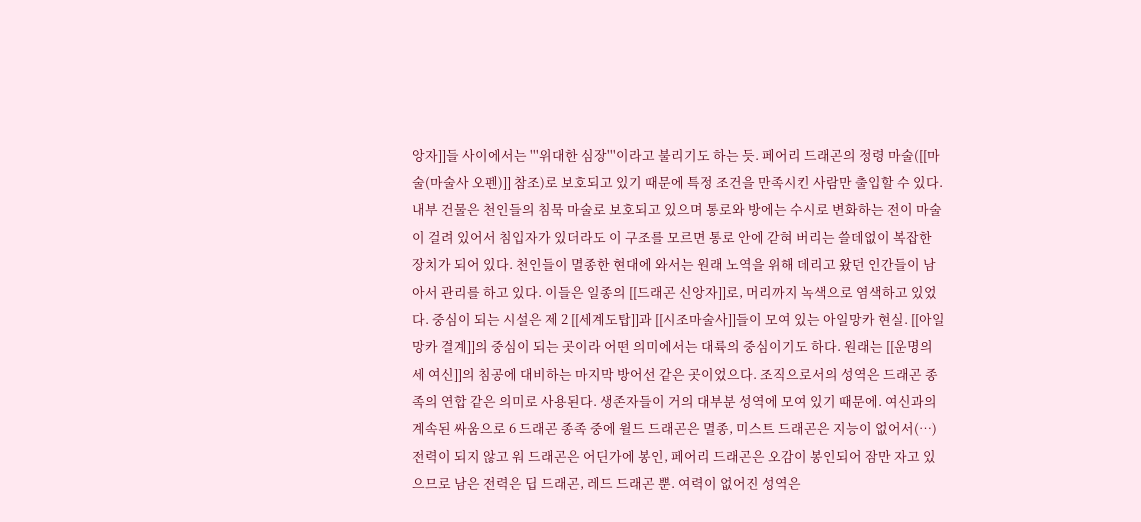앙자]]들 사이에서는 '''위대한 심장'''이라고 불리기도 하는 듯. 페어리 드래곤의 정령 마술([[마술(마술사 오펜)]] 참조)로 보호되고 있기 때문에 특정 조건을 만족시킨 사람만 출입할 수 있다. 내부 건물은 천인들의 침묵 마술로 보호되고 있으며 통로와 방에는 수시로 변화하는 전이 마술이 걸려 있어서 침입자가 있더라도 이 구조를 모르면 통로 안에 갇혀 버리는 쓸데없이 복잡한 장치가 되어 있다. 천인들이 멸종한 현대에 와서는 원래 노역을 위해 데리고 왔던 인간들이 남아서 관리를 하고 있다. 이들은 일종의 [[드래곤 신앙자]]로, 머리까지 녹색으로 염색하고 있었다. 중심이 되는 시설은 제 2 [[세계도탑]]과 [[시조마술사]]들이 모여 있는 아일망카 현실. [[아일망카 결계]]의 중심이 되는 곳이라 어떤 의미에서는 대륙의 중심이기도 하다. 원래는 [[운명의 세 여신]]의 침공에 대비하는 마지막 방어선 같은 곳이었으다. 조직으로서의 성역은 드래곤 종족의 연합 같은 의미로 사용된다. 생존자들이 거의 대부분 성역에 모여 있기 때문에. 여신과의 계속된 싸움으로 6 드래곤 종족 중에 윌드 드래곤은 멸종, 미스트 드래곤은 지능이 없어서(…) 전력이 되지 않고 워 드래곤은 어딘가에 봉인, 페어리 드래곤은 오감이 봉인되어 잠만 자고 있으므로 남은 전력은 딥 드래곤, 레드 드래곤 뿐. 여력이 없어진 성역은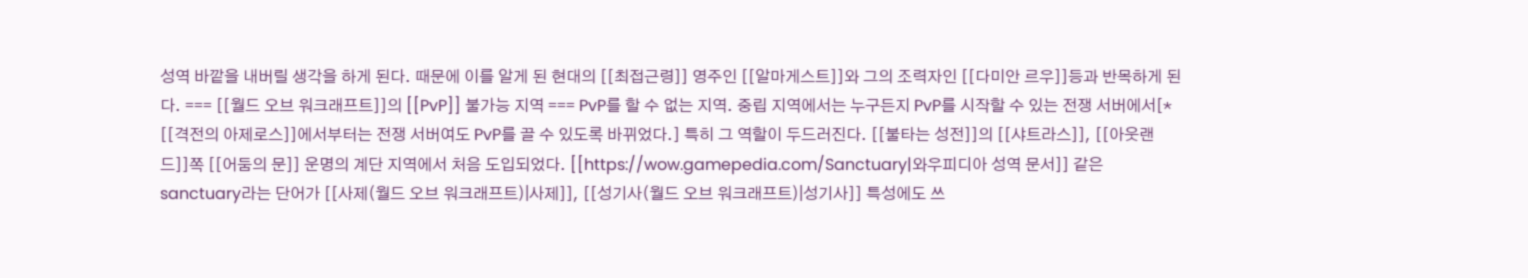성역 바깥을 내버릴 생각을 하게 된다. 때문에 이를 알게 된 현대의 [[최접근령]] 영주인 [[알마게스트]]와 그의 조력자인 [[다미안 르우]]등과 반목하게 된다. === [[월드 오브 워크래프트]]의 [[PvP]] 불가능 지역 === PvP를 할 수 없는 지역. 중립 지역에서는 누구든지 PvP를 시작할 수 있는 전쟁 서버에서[* [[격전의 아제로스]]에서부터는 전쟁 서버여도 PvP를 끌 수 있도록 바뀌었다.] 특히 그 역할이 두드러진다. [[불타는 성전]]의 [[샤트라스]], [[아웃랜드]]쪽 [[어둠의 문]] 운명의 계단 지역에서 처음 도입되었다. [[https://wow.gamepedia.com/Sanctuary|와우피디아 성역 문서]] 같은 sanctuary라는 단어가 [[사제(월드 오브 워크래프트)|사제]], [[성기사(월드 오브 워크래프트)|성기사]] 특성에도 쓰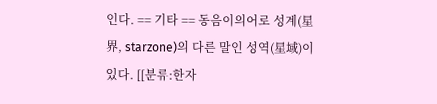인다. == 기타 == 동음이의어로 성계(星界, starzone)의 다른 말인 성역(星域)이 있다. [[분류:한자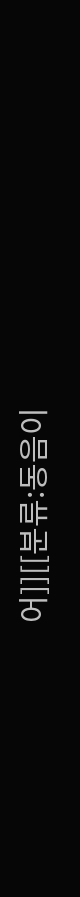어]][[분류:동음이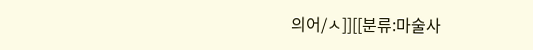의어/ㅅ]][[분류:마술사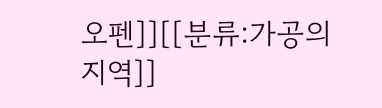오펜]][[분류:가공의 지역]]